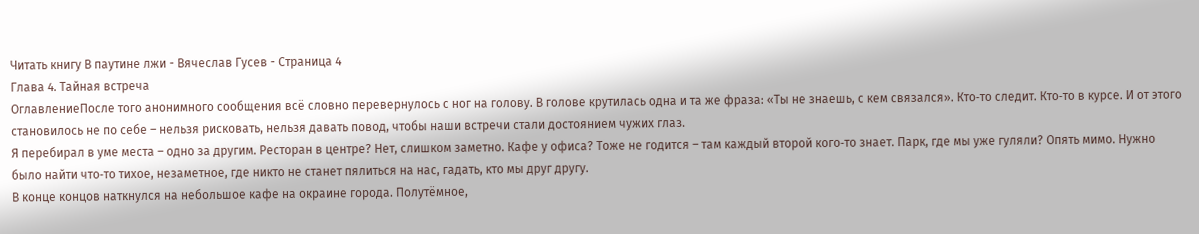Читать книгу В паутине лжи - Вячеслав Гусев - Страница 4
Глава 4. Тайная встреча
ОглавлениеПосле того анонимного сообщения всё словно перевернулось с ног на голову. В голове крутилась одна и та же фраза: «Ты не знаешь, с кем связался». Кто‑то следит. Кто‑то в курсе. И от этого становилось не по себе – нельзя рисковать, нельзя давать повод, чтобы наши встречи стали достоянием чужих глаз.
Я перебирал в уме места – одно за другим. Ресторан в центре? Нет, слишком заметно. Кафе у офиса? Тоже не годится – там каждый второй кого‑то знает. Парк, где мы уже гуляли? Опять мимо. Нужно было найти что‑то тихое, незаметное, где никто не станет пялиться на нас, гадать, кто мы друг другу.
В конце концов наткнулся на небольшое кафе на окраине города. Полутёмное,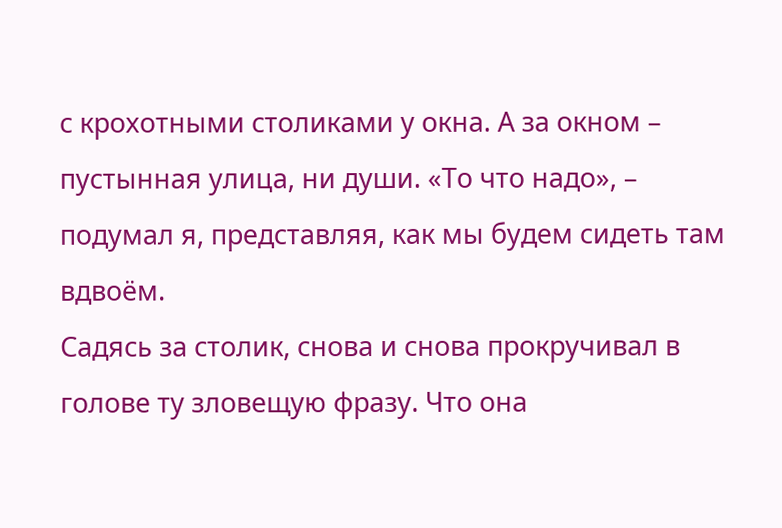с крохотными столиками у окна. А за окном – пустынная улица, ни души. «То что надо», – подумал я, представляя, как мы будем сидеть там вдвоём.
Садясь за столик, снова и снова прокручивал в голове ту зловещую фразу. Что она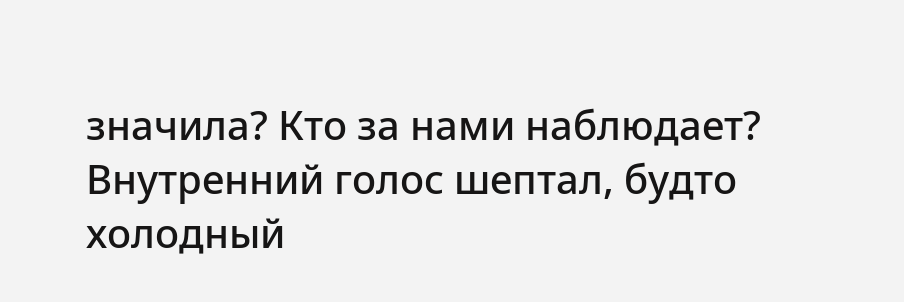значила? Кто за нами наблюдает? Внутренний голос шептал, будто холодный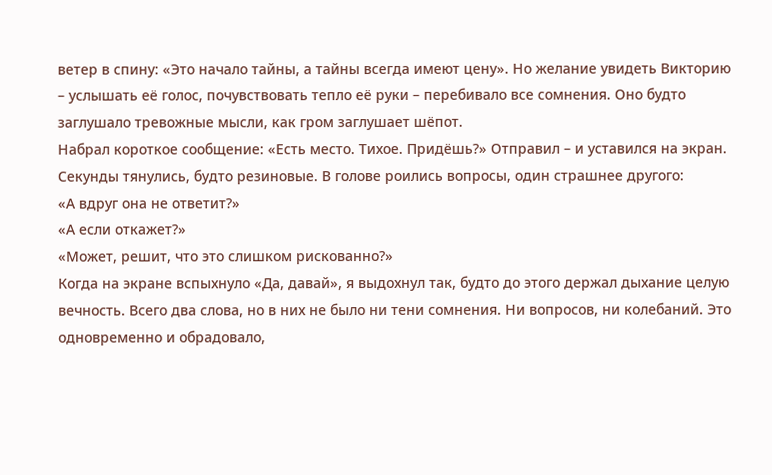ветер в спину: «Это начало тайны, а тайны всегда имеют цену». Но желание увидеть Викторию – услышать её голос, почувствовать тепло её руки – перебивало все сомнения. Оно будто заглушало тревожные мысли, как гром заглушает шёпот.
Набрал короткое сообщение: «Есть место. Тихое. Придёшь?» Отправил – и уставился на экран. Секунды тянулись, будто резиновые. В голове роились вопросы, один страшнее другого:
«А вдруг она не ответит?»
«А если откажет?»
«Может, решит, что это слишком рискованно?»
Когда на экране вспыхнуло «Да, давай», я выдохнул так, будто до этого держал дыхание целую вечность. Всего два слова, но в них не было ни тени сомнения. Ни вопросов, ни колебаний. Это одновременно и обрадовало,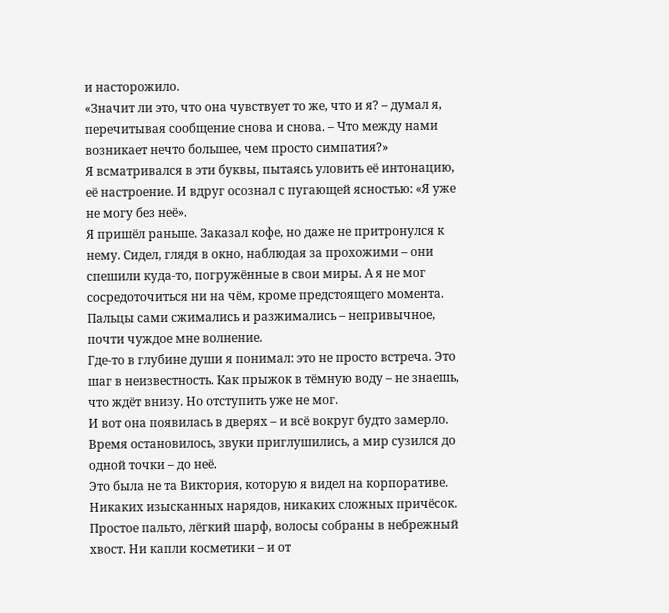и насторожило.
«Значит ли это, что она чувствует то же, что и я? – думал я, перечитывая сообщение снова и снова. – Что между нами возникает нечто большее, чем просто симпатия?»
Я всматривался в эти буквы, пытаясь уловить её интонацию, её настроение. И вдруг осознал с пугающей ясностью: «Я уже не могу без неё».
Я пришёл раньше. Заказал кофе, но даже не притронулся к нему. Сидел, глядя в окно, наблюдая за прохожими – они спешили куда‑то, погружённые в свои миры. А я не мог сосредоточиться ни на чём, кроме предстоящего момента. Пальцы сами сжимались и разжимались – непривычное, почти чуждое мне волнение.
Где‑то в глубине души я понимал: это не просто встреча. Это шаг в неизвестность. Как прыжок в тёмную воду – не знаешь, что ждёт внизу. Но отступить уже не мог.
И вот она появилась в дверях – и всё вокруг будто замерло. Время остановилось, звуки приглушились, а мир сузился до одной точки – до неё.
Это была не та Виктория, которую я видел на корпоративе. Никаких изысканных нарядов, никаких сложных причёсок. Простое пальто, лёгкий шарф, волосы собраны в небрежный хвост. Ни капли косметики – и от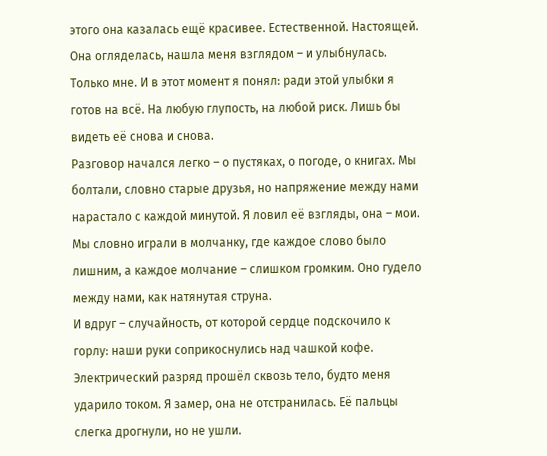этого она казалась ещё красивее. Естественной. Настоящей.
Она огляделась, нашла меня взглядом – и улыбнулась. Только мне. И в этот момент я понял: ради этой улыбки я готов на всё. На любую глупость, на любой риск. Лишь бы видеть её снова и снова.
Разговор начался легко – о пустяках, о погоде, о книгах. Мы болтали, словно старые друзья, но напряжение между нами нарастало с каждой минутой. Я ловил её взгляды, она – мои. Мы словно играли в молчанку, где каждое слово было лишним, а каждое молчание – слишком громким. Оно гудело между нами, как натянутая струна.
И вдруг – случайность, от которой сердце подскочило к горлу: наши руки соприкоснулись над чашкой кофе. Электрический разряд прошёл сквозь тело, будто меня ударило током. Я замер, она не отстранилась. Её пальцы слегка дрогнули, но не ушли.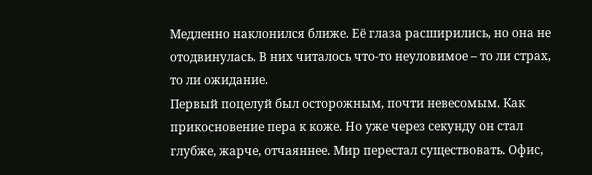Медленно наклонился ближе. Её глаза расширились, но она не отодвинулась. В них читалось что‑то неуловимое – то ли страх, то ли ожидание.
Первый поцелуй был осторожным, почти невесомым. Как прикосновение пера к коже. Но уже через секунду он стал глубже, жарче, отчаяннее. Мир перестал существовать. Офис,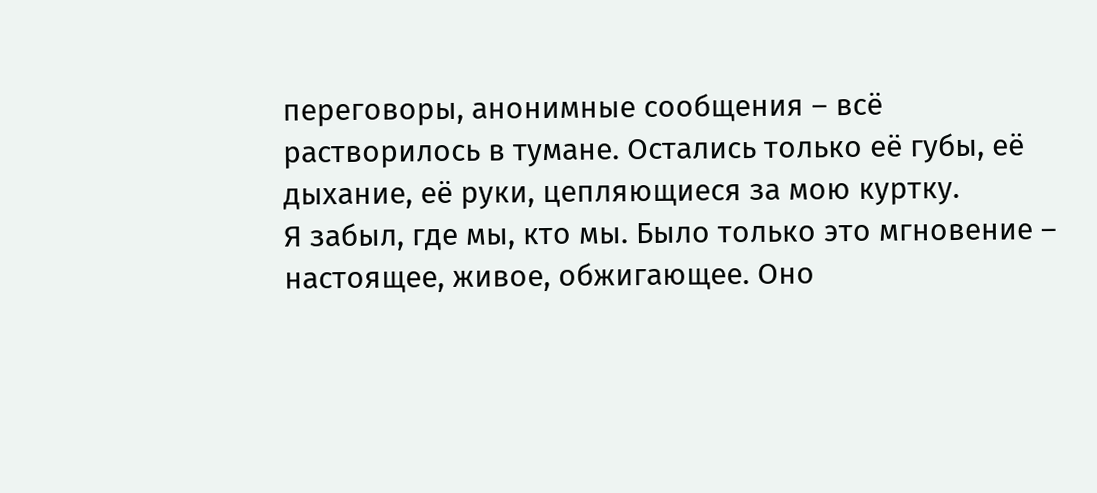переговоры, анонимные сообщения – всё растворилось в тумане. Остались только её губы, её дыхание, её руки, цепляющиеся за мою куртку.
Я забыл, где мы, кто мы. Было только это мгновение – настоящее, живое, обжигающее. Оно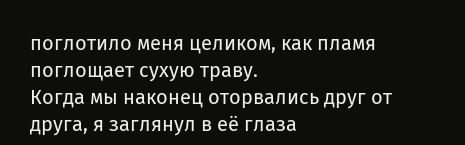поглотило меня целиком, как пламя поглощает сухую траву.
Когда мы наконец оторвались друг от друга, я заглянул в её глаза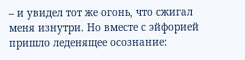– и увидел тот же огонь, что сжигал меня изнутри. Но вместе с эйфорией пришло леденящее осознание: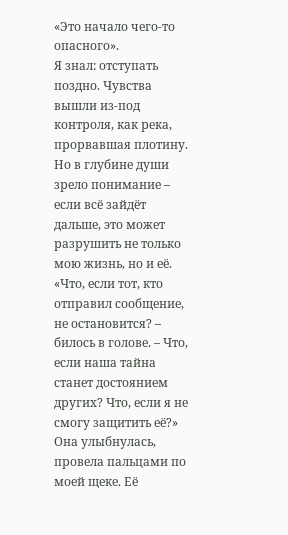«Это начало чего‑то опасного».
Я знал: отступать поздно. Чувства вышли из‑под контроля, как река, прорвавшая плотину. Но в глубине души зрело понимание – если всё зайдёт дальше, это может разрушить не только мою жизнь, но и её.
«Что, если тот, кто отправил сообщение, не остановится? – билось в голове. – Что, если наша тайна станет достоянием других? Что, если я не смогу защитить её?»
Она улыбнулась, провела пальцами по моей щеке. Её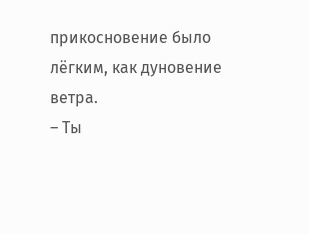прикосновение было лёгким, как дуновение ветра.
– Ты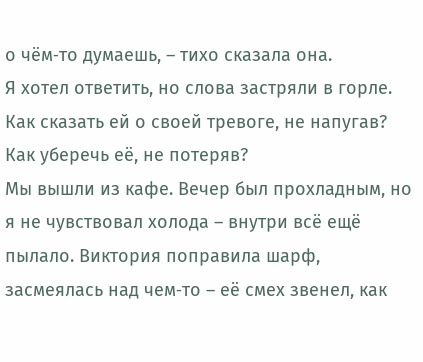о чём‑то думаешь, – тихо сказала она.
Я хотел ответить, но слова застряли в горле. Как сказать ей о своей тревоге, не напугав? Как уберечь её, не потеряв?
Мы вышли из кафе. Вечер был прохладным, но я не чувствовал холода – внутри всё ещё пылало. Виктория поправила шарф, засмеялась над чем‑то – её смех звенел, как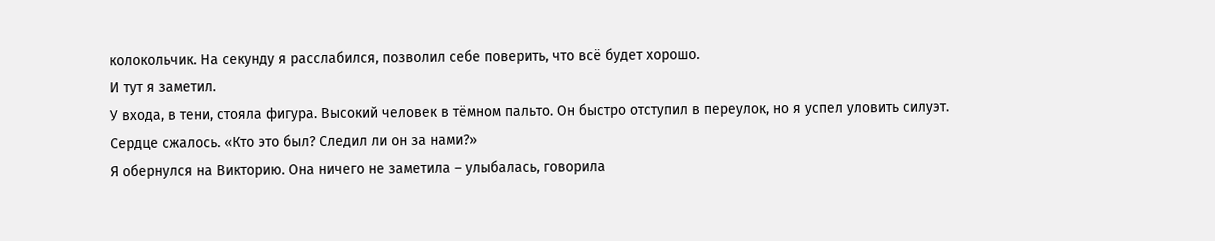колокольчик. На секунду я расслабился, позволил себе поверить, что всё будет хорошо.
И тут я заметил.
У входа, в тени, стояла фигура. Высокий человек в тёмном пальто. Он быстро отступил в переулок, но я успел уловить силуэт.
Сердце сжалось. «Кто это был? Следил ли он за нами?»
Я обернулся на Викторию. Она ничего не заметила – улыбалась, говорила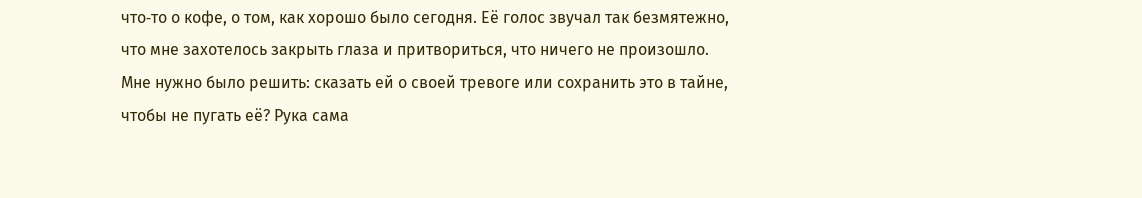что‑то о кофе, о том, как хорошо было сегодня. Её голос звучал так безмятежно, что мне захотелось закрыть глаза и притвориться, что ничего не произошло.
Мне нужно было решить: сказать ей о своей тревоге или сохранить это в тайне, чтобы не пугать её? Рука сама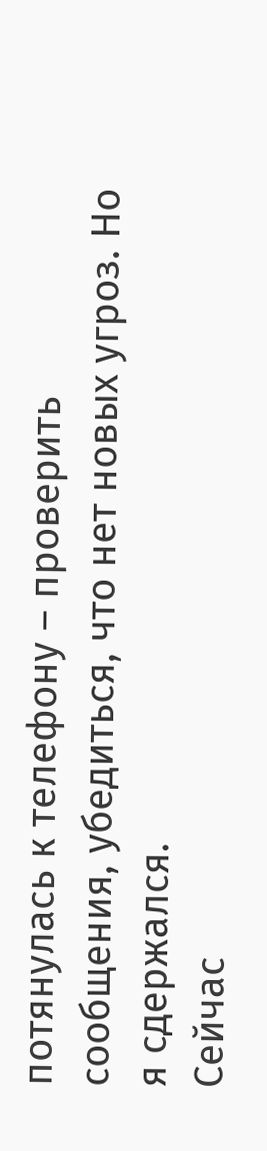потянулась к телефону – проверить сообщения, убедиться, что нет новых угроз. Но я сдержался.
Сейчас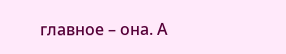главное – она. А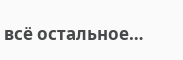всё остальное…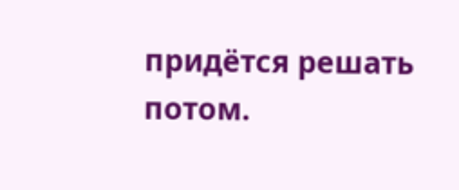придётся решать потом.